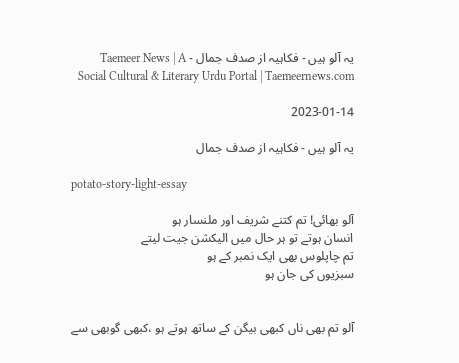یہ آلو ہیں - فکاہیہ از صدف جمال - Taemeer News | A Social Cultural & Literary Urdu Portal | Taemeernews.com

2023-01-14

یہ آلو ہیں - فکاہیہ از صدف جمال

potato-story-light-essay

آلو بھائی! تم کتنے شریف اور ملنسار ہو
انسان ہوتے تو ہر حال میں الیکشن جیت لیتے
تم چاپلوس بھی ایک نمبر کے ہو
سبزیوں کی جان ہو


آلو تم بھی ناں کبھی بیگن کے ساتھ ہوتے ہو ،کبھی گوبھی سے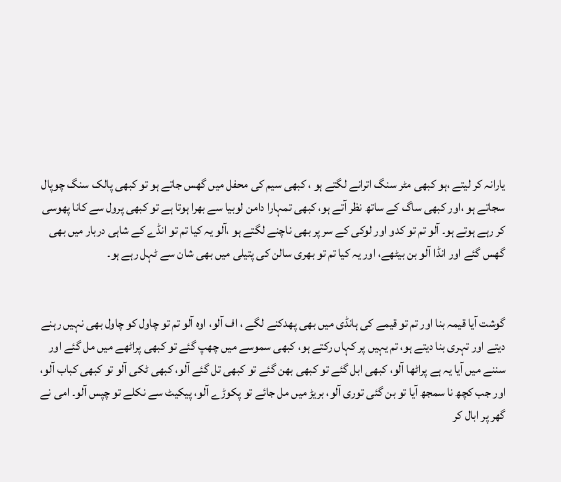یارانہ کر لیتے ،ہو کبھی مٹر سنگ اترانے لگتے ہو ، کبھی سیم کی محفل میں گھس جاتے ہو تو کبھی پالک سنگ چوپال سجاتے ہو ،اور کبھی ساگ کے ساتھ نظر آتے ہو، کبھی تمہارا دامن لوبیا سے بھرا ہوتا ہے تو کبھی پرول سے کانا پھوسی کر رہے ہوتے ہو۔ آلو تم تو کدو اور لوکی کے سر پر بھی ناچنے لگتے ہو ،آلو یہ کیا تم تو انڈے کے شاہی دربار میں بھی گھس گئے اور انڈا آلو بن بیٹھے، اور یہ کیا تم تو بھری سالن کی پتیلی میں بھی شان سے ٹہل رہے ہو۔


گوشت آیا قیمہ بنا اور تم تو قیمے کی ہانڈی میں بھی پھدکنے لگے ، اف آلو، اوہ آلو تم تو چاول کو چاول بھی نہیں رہنے دیتے اور تہری بنا دیتے ہو، تم یہیں پر کہاں رکتے ہو، کبھی سموسے میں چھپ گئے تو کبھی پراٹھے میں مل گئے اور سننے میں آیا یہ ہے پراٹھا آلو، کبھی ابل گئے تو کبھی بھن گئے تو کبھی تل گئے آلو، کبھی ٹکی آلو تو کبھی کباب آلو، اور جب کچھ نا سمجھ آیا تو بن گئی توری آلو، بریڑ میں مل جائے تو پکوڑے آلو، پیکیٹ سے نکلے تو چپس آلو۔ امی نے گھر پر ابال کر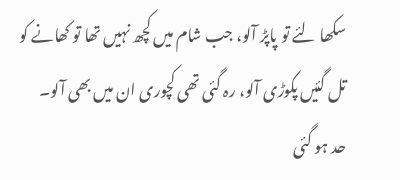سکھا لئے تو پاپڑ آلو، جب شام میں کچھ نہیں تھا تو کھانے کو تل گئیں پکوڑی آلو، رہ گئی تھی کچوری ان میں بھی آلو۔
حد ہو گئی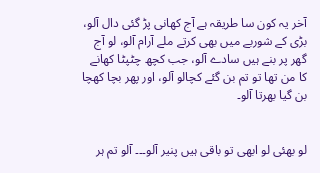آخر یہ کون سا طریقہ ہے آج کھانی پڑ گئی دال آلو، بڑی کے شوربے میں بھی کرتے ملے آرام آلو، لو آج گھر پر بنے ہیں سادے آلو، جب کچھ چٹپٹا کھانے کا من تھا تو تم بن گئے کچالو آلو، اور پھر بچا کھچا بن گیا بھرتا آلو۔


لو بھئی لو ابھی تو باقی ہیں پنیر آلو۔۔۔ آلو تم ہر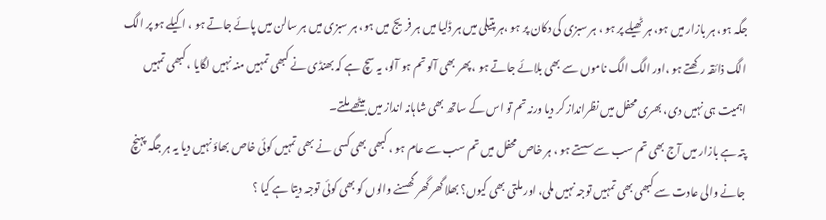جگہ ہو، ہر بازار میں ہو، ہر ٹھیلے پر ہو ، ہر سبزی کی دکان پر ہو ،ہر پتیلی میں ہر ڈلیا میں ہر فریج میں ہو، ہر سبزی میں ہر سالن میں پائے جاتے ہو ، اکیلے ہو پر الگ الگ ذائقہ رکھتے ہو ،اور الگ الگ ناموں سے بھی بلائے جاتے ہو ، پھر بھی آلو تم ہو آلو، یہ سچ ہے کہ بھنڈی نے کبھی تمہیں منہ نہیں لگایا ، کبھی تمہیں اہمیت ہی نہیں دی، بھری محفل میں نظرانداز کر دیا ورنہ تم تو اس کے ساتھ بھی شاہانہ انداز میں بیٹھے ملتے۔
پتہ ہے بازار میں آج بھی تم سب سےسستے ہو ، ہر خاص محفل میں تم سب سے عام ہو ، کبھی بھی کسی نے بھی تمہیں کوئی خاص بھاؤ نہیں دیا یہ ہر جگہ پہنچ جانے والی عادت سے کبھی بھی تمہیں توجہ نہیں ملی، اور ملتی بھی کیوں؟ بھلا گھر گھر گھسنے والوں کو بھی کوئی توجہ دیتا ہے کیا ؟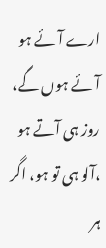ارے آئے ہو آئے ہوں گے، روز ہی آتے ہو ،آلو ہی تو ہو، اگر ہر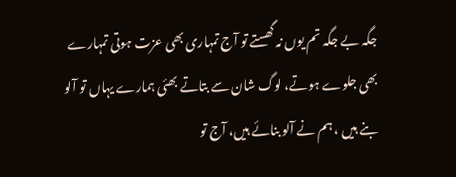جگہ بے جگہ تم یوں نہ گھستے تو آج تمہاری بھی عزت ہوتی تمہارے بھی جلوے ہوتے، لوگ شان سے بتاتے بھئی ہمارے یہاں تو آلو بنے ہیں ، ہم نے آلو بنائے ہیں، آج تو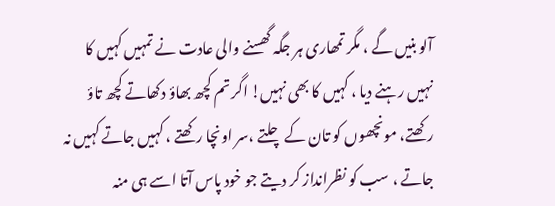آلو بنیں گے ، مگر تمھاری ہر جگہ گھسنے والی عادت نے تمہیں کہیں کا نہیں رہنے دیا ، کہیں کا بھی نہیں! اگر تم کچھ بھاؤ دکھاتے کچھ تاؤ رکھتے، مونچھوں کو تان کے چلتے ،سر اونچا رکھتے ، کہیں جاتے کہیں نہ جاتے ، سب کو نظرانداز کر دیتے جو خود پاس آتا اسے ہی منہ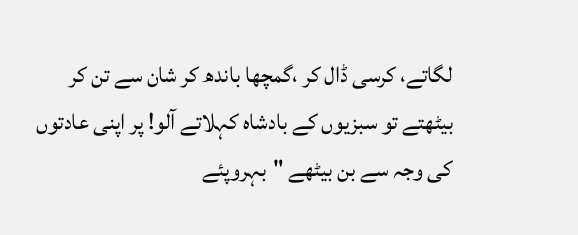لگاتے، کرسی ڈال کر ،گمچھا باندھ کر شان سے تن کر بیٹھتے تو سبزیوں کے بادشاہ کہلاتے آلو! پر اپنی عادتوں کی وجہ سے بن بیٹھے "بہروپئے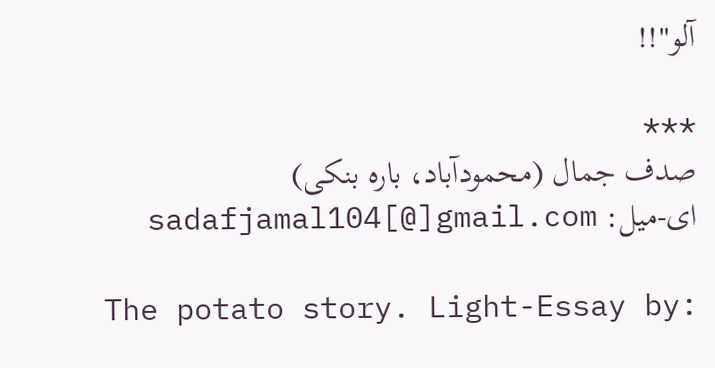آلو"!!

***
صدف جمال (محمودآباد، بارہ بنکی)
ای-میل: sadafjamal104[@]gmail.com

The potato story. Light-Essay by: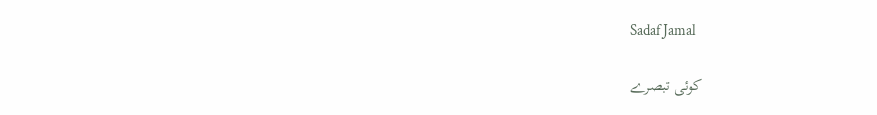Sadaf Jamal

کوئی تبصرے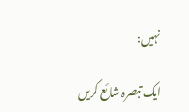نہیں:

ایک تبصرہ شائع کریں